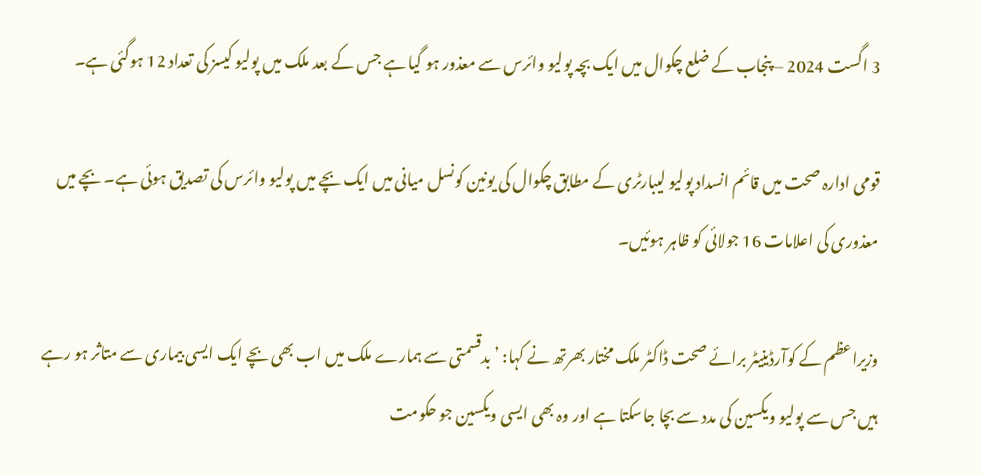3 اگست 2024 – پنجاب کے ضلع چکوال میں ایک بچہ پولیو وائرس سے معذور ہو گیا ہے جس کے بعد ملک میں پولیو کیسز کی تعداد 12 ہوگئی ہے۔

قومی ادارہ صحت میں قائم انسداد پولیو لیبارٹری کے مطابق چکوال کی یونین کونسل میانی میں ایک بچے میں پولیو وائرس کی تصدیق ہوئی ہے۔ بچے میں معذوری کی اعلامات 16 جولائی کو ظاہر ہوئیں۔

وزیراعظم کے کوآرڈینیٹر برائے صحت ڈاکٹر ملک مختار بھرتھ نے کہا: ’بدقسمتی سے ہمارے ملک میں اب بھی بچے ایک ایسی بیماری سے متاثر ہو رہے ہیں جس سے پولیو ویکسین کی مدد سے بچا جاسکتا ہے اور وہ بھی ایسی ویکسین جو حکومت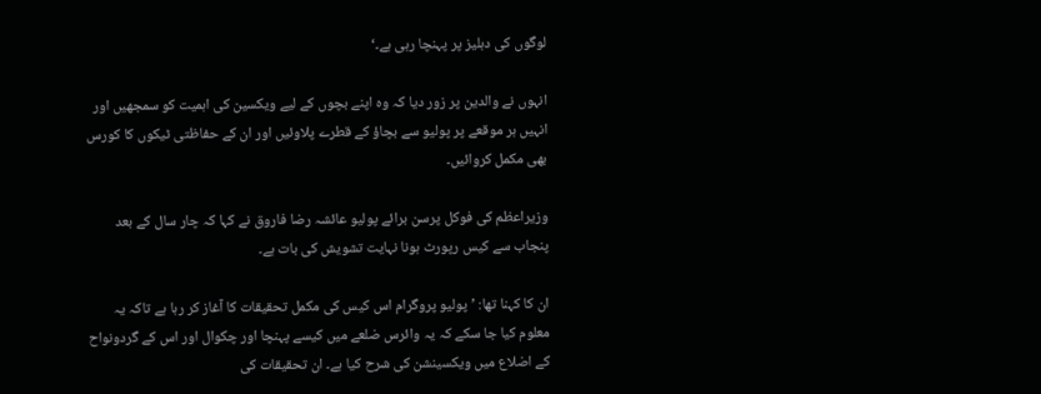لوگوں کی دہلیز پر پہنچا رہی ہے۔‘

انہوں نے والدین پر زور دیا کہ وہ اپنے بچوں کے لیے ویکسین کی اہمیت کو سمجھیں اور انہیں ہر موقعے پر پولیو سے بچاؤ کے قطرے پلاوئیں اور ان کے حفاظتی ٹیکوں کا کورس بھی مکمل کروائیں۔

وزیراعظم کی فوکل پرسن برائے پولیو عائشہ رضا فاروق نے کہا کہ چار سال کے بعد پنجاب سے کیس رپورٹ ہونا نہایت تشویش کی بات ہے۔

ان کا کہنا تھا: ’پولیو پروگرام اس کیس کی مکمل تحقیقات کا آغاز کر رہا ہے تاکہ یہ معلوم کیا جا سکے کہ یہ وائرس ضلعے میں کیسے پہنچا اور چکوال اور اس کے گردونواح کے اضلاع میں ویکسینشن کی شرح کیا ہے۔ ان تحقیقات کی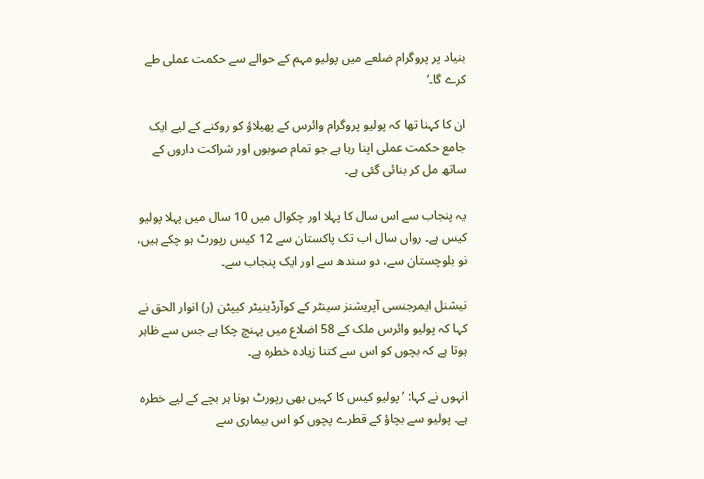بنیاد پر پروگرام ضلعے میں پولیو مہم کے حوالے سے حکمت عملی طے کرے گا۔‘

ان کا کہنا تھا کہ پولیو پروگرام وائرس کے پھیلاؤ کو روکنے کے لیے ایک جامع حکمت عملی اپنا رہا ہے جو تمام صوبوں اور شراکت داروں کے ساتھ مل کر بنائی گئی ہے۔

یہ پنجاب سے اس سال کا پہلا اور چکوال میں 10 سال میں پہلا پولیو کیس ہے۔ رواں سال اب تک پاکستان سے 12 کیس رپورٹ ہو چکے ہیں، نو بلوچستان سے، دو سندھ سے اور ایک پنجاب سے۔

نیشنل ایمرجنسی آپریشنز سینٹر کے کوآرڈینیٹر کیپٹن (ر) انوار الحق نے کہا کہ پولیو وائرس ملک کے 58 اضلاع میں پہنچ چکا ہے جس سے ظاہر ہوتا ہے کہ بچوں کو اس سے کتنا زیادہ خطرہ ہے۔

انہوں نے کہا: ’ پولیو کیس کا کہیں بھی رپورٹ ہونا ہر بچے کے لیے خطرہ ہے۔ پولیو سے بچاؤ کے قطرے پچوں کو اس بیماری سے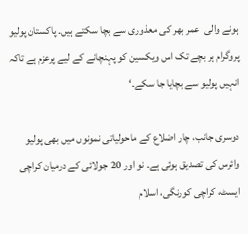ہونے والی  عمر بھر کی معذوری سے بچا سکتے ہیں۔ پاکستان پولیو پروگرام ہر بچے تک اس ویکسین کو پہنچانے کے لیے پرعزم ہے تاکہ انہیں پولیو سے بچایا جا سکے۔‘

دوسری جانب، چار اضلاع کے ماحولیاتی نمونوں میں بھی پولیو وائرس کی تصدیق ہوئی ہے۔ نو اور 20 جولائی کے درمیان کراچی ایسٹ، کراچی کورنگی، اسلام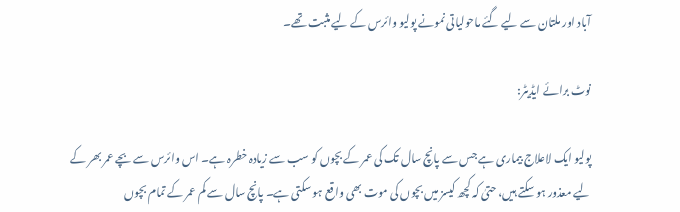آباد اور ملتان سے لیے گئے ماحولیاتی نمونے پولیو وائرس کے لیے مثبت تھے۔

نوٹ برائے ایڈیٹر:

پولیو ایک لاعلاج بیماری ہے جس سے پانچ سال تک کی عمر کے بچوں کو سب سے زیادہ خطرہ ہے۔ اس وائرس سے بچے عمر بھر کے لیے معذور ہو سکتے ہیں، حتیٰ کہ کچھ کیسز میں بچوں کی موت بھی واقع ہو سکتی ہے۔ پانچ سال سے کم عمر کے تمام بچوں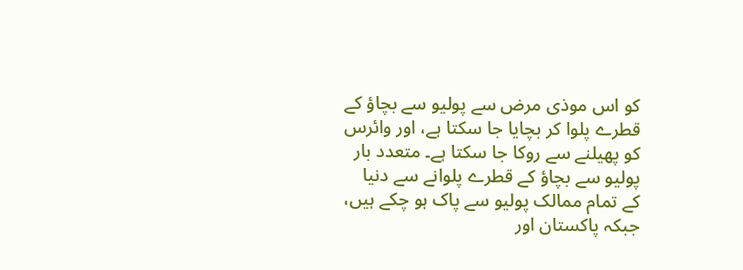کو اس موذی مرض سے پولیو سے بچاؤ کے قطرے پلوا کر بچایا جا سکتا ہے، اور وائرس کو پھیلنے سے روکا جا سکتا ہے۔ متعدد بار پولیو سے بچاؤ کے قطرے پلوانے سے دنیا کے تمام ممالک پولیو سے پاک ہو چکے ہیں، جبکہ پاکستان اور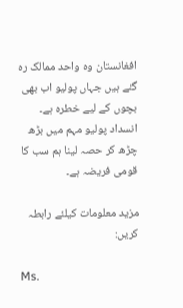افغانستان وہ واحد ممالک رہ گئے ہیں جہاں پولیو اب بھی بچوں کے لیے خطرہ ہے۔ انسداد پولیو مہم میں بڑھ چڑھ کر حصہ لینا ہم سب کا قومی فریضہ ہے۔

مزید معلومات کیلئے رابطہ کریں:

Ms.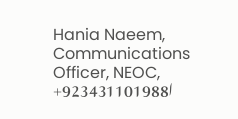Hania Naeem, Communications Officer, NEOC, +923431101988ا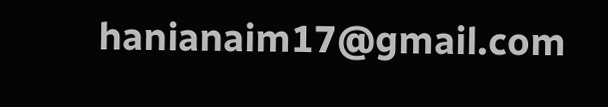hanianaim17@gmail.com